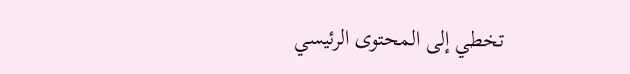تخطي إلى المحتوى الرئيسي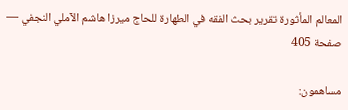المعالم المأثورة تقرير بحث الفقه في الطهارة للحاج ميرزا هاشم الآملي النجفي — صفحة 405

مساهمون: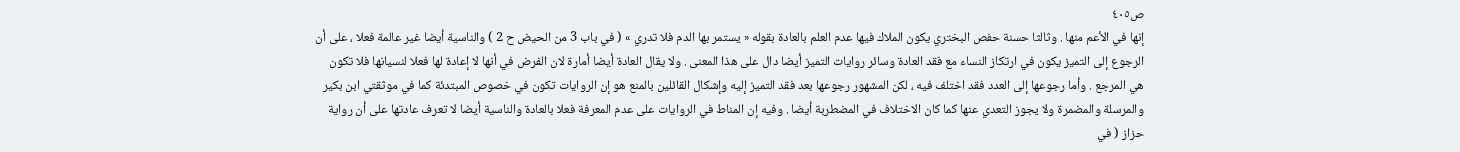ص٤٠٥
إنها في الأعم منها . وثالثا حسنة حفص البختري يكون الملاك فيها عدم العلم بالعادة بقوله « يستمر بها الدم فلا تدري » ( في باب 3 من الحيض ح 2 ) والناسية أيضا غير عالمة فعلا ، على أن الرجوع إلى التميز يكون في ارتكاز النساء مع فقد العادة وسائر روايات التميز أيضا دال على هذا المعنى . ولا يقال العادة أيضا أمارة لان الفرض في أنها لا إعادة لها فعلا لنسيانها فلا تكون هي المرجع . وأما رجوعها إلى العدد فقد اختلف فيه ، لكن المشهور رجوعها بعد فقد التميز إليه وإشكال القائلين بالمنع هو إن الروايات تكون في خصوص المبتدئة كما في موثقتي ابن بكير والمرسلة والمضمرة ولا يجوز التعدي عنها كما كان الاختلاف في المضطربة أيضا . وفيه إن المناط في الروايات على عدم المعرفة فعلا بالعادة والناسية أيضا لا تعرف عادتها على أن رواية حزاز ( في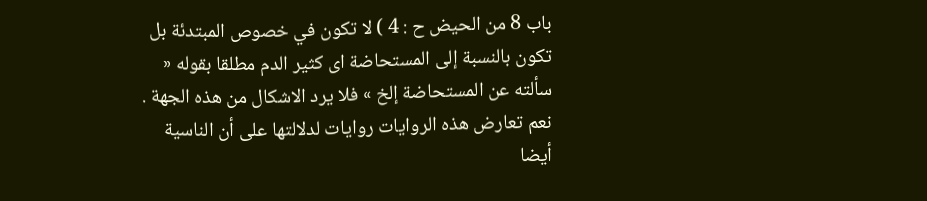باب 8 من الحيض ح : 4 ) لا تكون في خصوص المبتدئة بل تكون بالنسبة إلى المستحاضة اى كثير الدم مطلقا بقوله « سألته عن المستحاضة إلخ » فلا يرد الاشكال من هذه الجهة . نعم تعارض هذه الروايات روايات لدلالتها على أن الناسية أيضا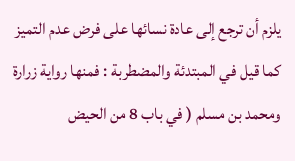يلزم أن ترجع إلى عادة نسائها على فرض عدم التميز كما قيل في المبتدئة والمضطربة : فمنها رواية زرارة ومحمد بن مسلم ( في باب 8 من الحيض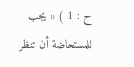ح : 1 ) « يجب للمستحاضة أن تنظر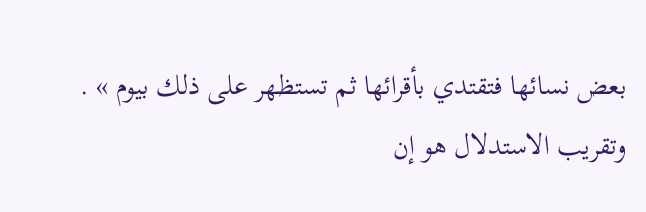بعض نسائها فتقتدي بأقرائها ثم تستظهر على ذلك بيوم » . وتقريب الاستدلال هو إن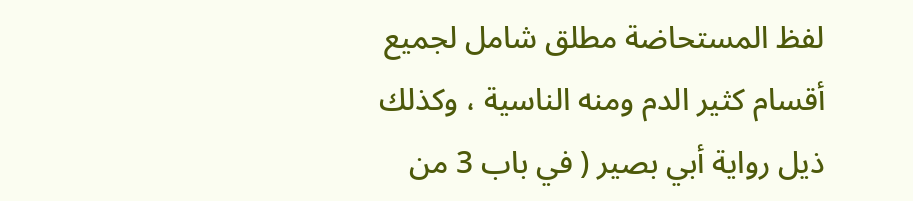لفظ المستحاضة مطلق شامل لجميع أقسام كثير الدم ومنه الناسية ، وكذلك ذيل رواية أبي بصير ( في باب 3 من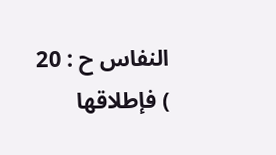النفاس ح : 20 ) فإطلاقها